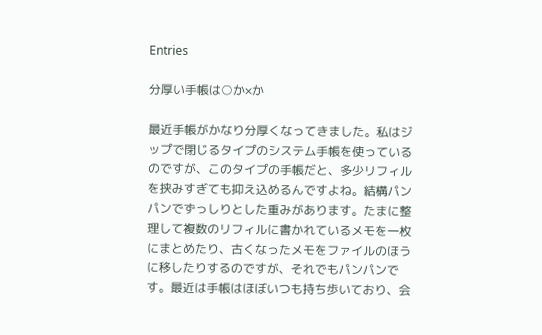Entries

分厚い手帳は○か×か

最近手帳がかなり分厚くなってきました。私はジップで閉じるタイプのシステム手帳を使っているのですが、このタイプの手帳だと、多少リフィルを挟みすぎても抑え込めるんですよね。結構パンパンでずっしりとした重みがあります。たまに整理して複数のリフィルに書かれているメモを一枚にまとめたり、古くなったメモをファイルのほうに移したりするのですが、それでもパンパンです。最近は手帳はほぼいつも持ち歩いており、会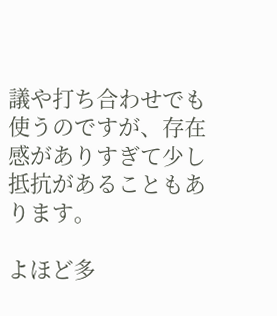議や打ち合わせでも使うのですが、存在感がありすぎて少し抵抗があることもあります。

よほど多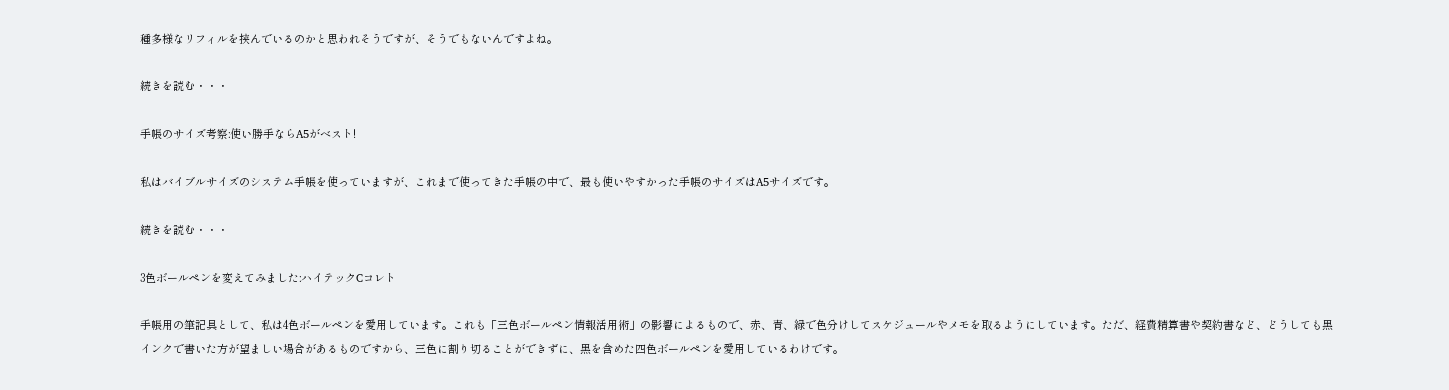種多様なリフィルを挟んでいるのかと思われそうですが、そうでもないんですよね。

続きを読む・・・

手帳のサイズ考察:使い勝手ならA5がベスト!

私はバイブルサイズのシステム手帳を使っていますが、これまで使ってきた手帳の中で、最も使いやすかった手帳のサイズはA5サイズです。

続きを読む・・・

3色ボールペンを変えてみました:ハイテックCコレト

手帳用の筆記具として、私は4色ボールペンを愛用しています。これも「三色ボールペン情報活用術」の影響によるもので、赤、青、緑で色分けしてスケジュールやメモを取るようにしています。ただ、経費精算書や契約書など、どうしても黒インクで書いた方が望ましい場合があるものですから、三色に割り切ることができずに、黒を含めた四色ボールペンを愛用しているわけです。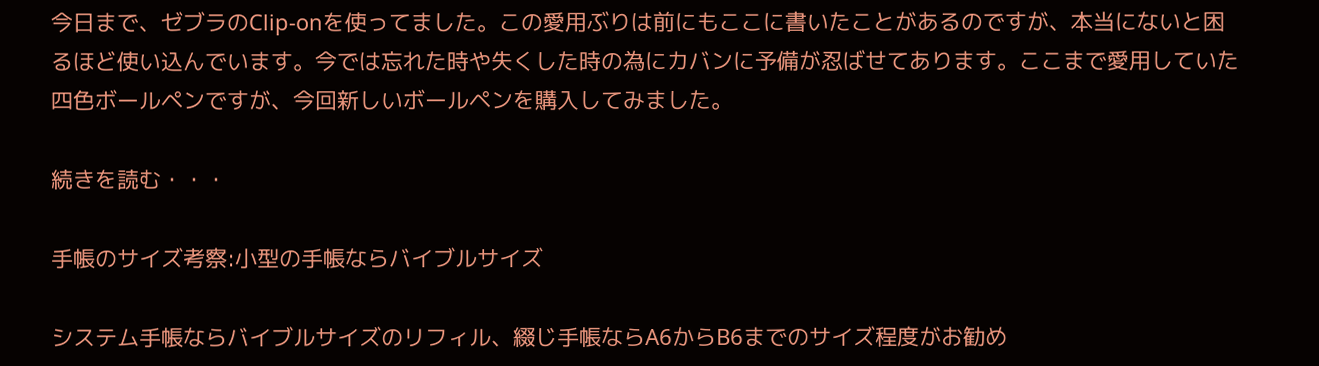今日まで、ゼブラのClip-onを使ってました。この愛用ぶりは前にもここに書いたことがあるのですが、本当にないと困るほど使い込んでいます。今では忘れた時や失くした時の為にカバンに予備が忍ばせてあります。ここまで愛用していた四色ボールペンですが、今回新しいボールペンを購入してみました。

続きを読む・・・

手帳のサイズ考察:小型の手帳ならバイブルサイズ

システム手帳ならバイブルサイズのリフィル、綴じ手帳ならA6からB6までのサイズ程度がお勧め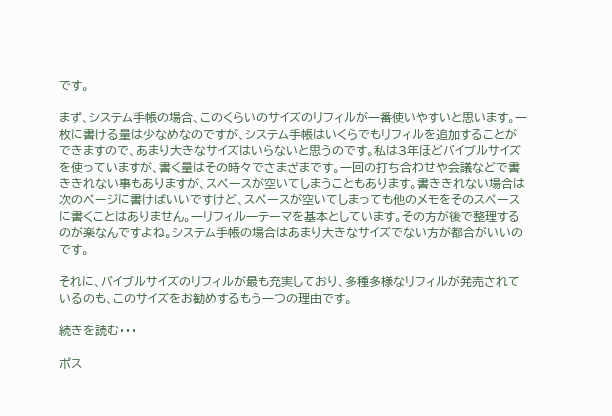です。

まず、システム手帳の場合、このくらいのサイズのリフィルが一番使いやすいと思います。一枚に書ける量は少なめなのですが、システム手帳はいくらでもリフィルを追加することができますので、あまり大きなサイズはいらないと思うのです。私は3年ほどバイブルサイズを使っていますが、書く量はその時々でさまざまです。一回の打ち合わせや会議などで書ききれない事もありますが、スペースが空いてしまうこともあります。書ききれない場合は次のページに書けばいいですけど、スペースが空いてしまっても他のメモをそのスペースに書くことはありません。一リフィル一テーマを基本としています。その方が後で整理するのが楽なんですよね。システム手帳の場合はあまり大きなサイズでない方が都合がいいのです。

それに、バイブルサイズのリフィルが最も充実しており、多種多様なリフィルが発売されているのも、このサイズをお勧めするもう一つの理由です。

続きを読む・・・

ポス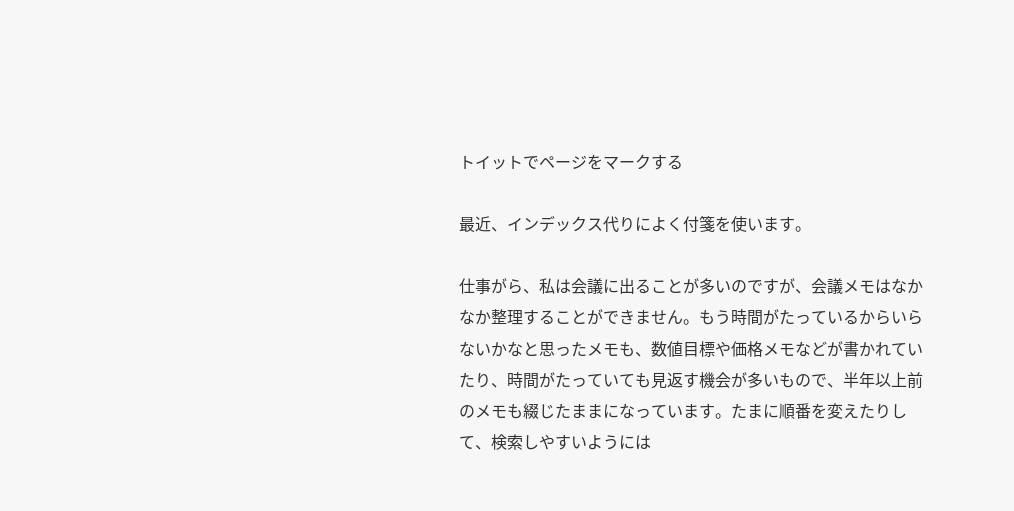トイットでページをマークする

最近、インデックス代りによく付箋を使います。

仕事がら、私は会議に出ることが多いのですが、会議メモはなかなか整理することができません。もう時間がたっているからいらないかなと思ったメモも、数値目標や価格メモなどが書かれていたり、時間がたっていても見返す機会が多いもので、半年以上前のメモも綴じたままになっています。たまに順番を変えたりして、検索しやすいようには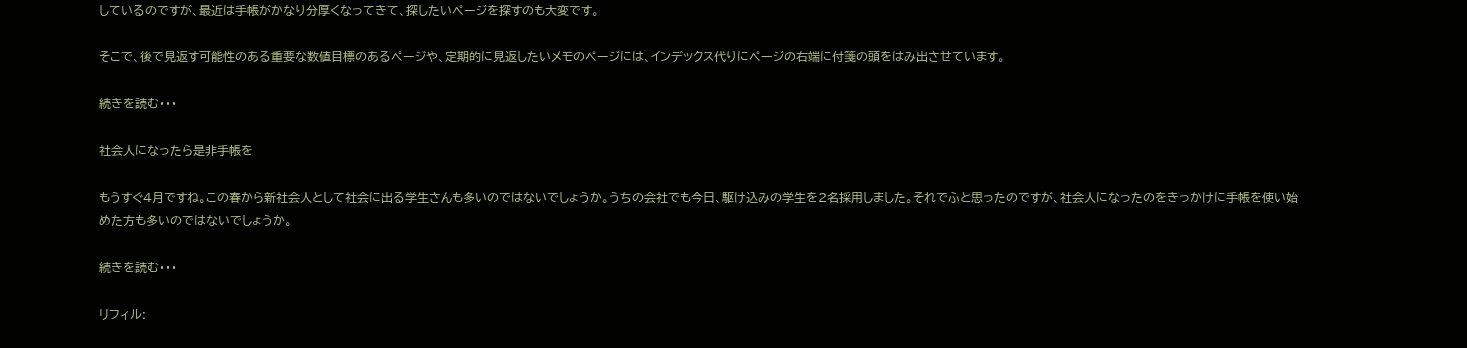しているのですが、最近は手帳がかなり分厚くなってきて、探したいページを探すのも大変です。

そこで、後で見返す可能性のある重要な数値目標のあるページや、定期的に見返したいメモのページには、インデックス代りにページの右端に付箋の頭をはみ出させています。

続きを読む・・・

社会人になったら是非手帳を

もうすぐ4月ですね。この春から新社会人として社会に出る学生さんも多いのではないでしょうか。うちの会社でも今日、駆け込みの学生を2名採用しました。それでふと思ったのですが、社会人になったのをきっかけに手帳を使い始めた方も多いのではないでしょうか。

続きを読む・・・

リフィル: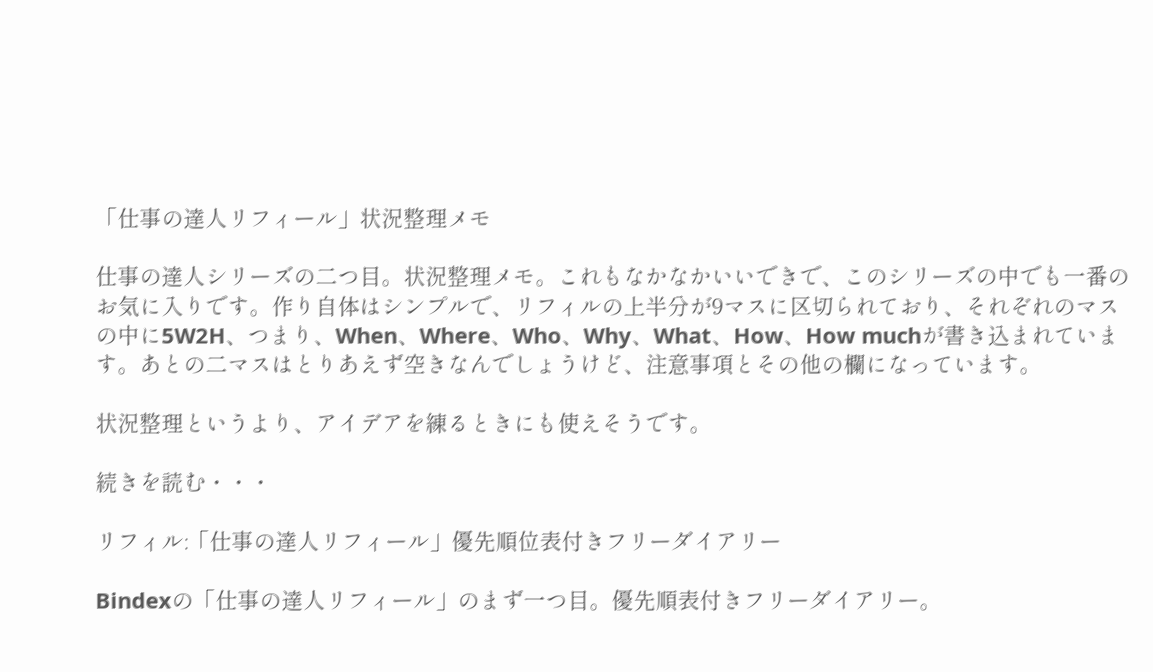「仕事の達人リフィール」状況整理メモ

仕事の達人シリーズの二つ目。状況整理メモ。これもなかなかいいできで、このシリーズの中でも一番のお気に入りです。作り自体はシンプルで、リフィルの上半分が9マスに区切られており、それぞれのマスの中に5W2H、つまり、When、Where、Who、Why、What、How、How muchが書き込まれています。あとの二マスはとりあえず空きなんでしょうけど、注意事項とその他の欄になっています。

状況整理というより、アイデアを練るときにも使えそうです。

続きを読む・・・

リフィル:「仕事の達人リフィール」優先順位表付きフリーダイアリー

Bindexの「仕事の達人リフィール」のまず一つ目。優先順表付きフリーダイアリー。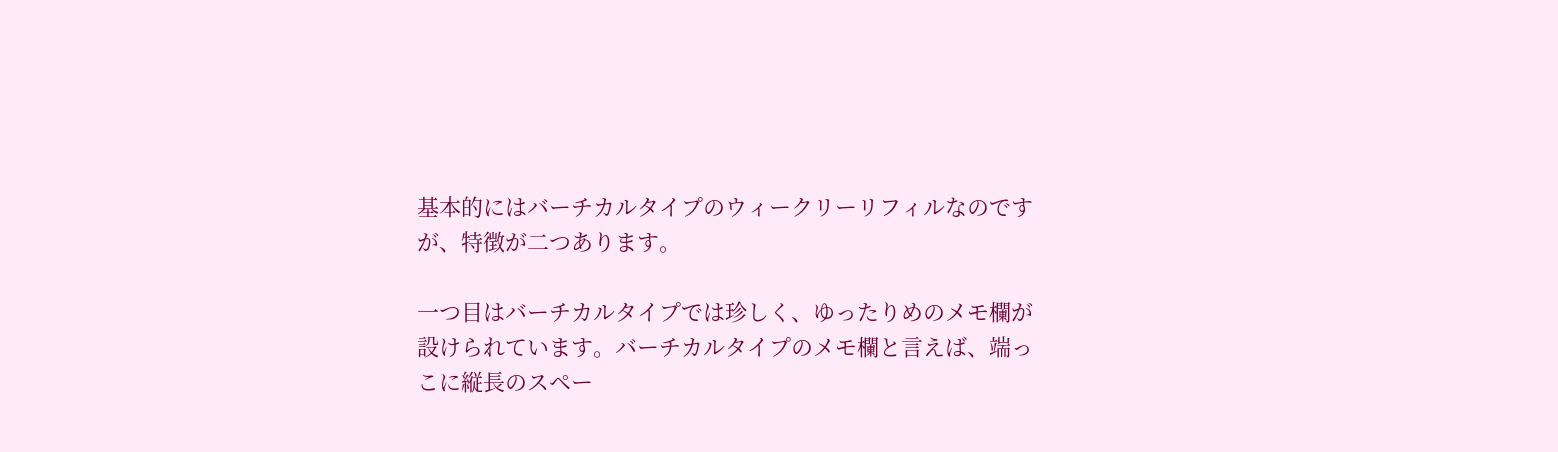基本的にはバーチカルタイプのウィークリーリフィルなのですが、特徴が二つあります。

一つ目はバーチカルタイプでは珍しく、ゆったりめのメモ欄が設けられています。バーチカルタイプのメモ欄と言えば、端っこに縦長のスペー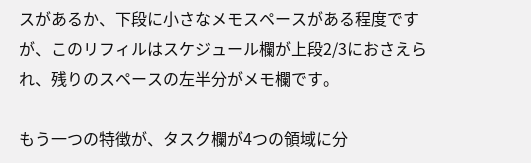スがあるか、下段に小さなメモスペースがある程度ですが、このリフィルはスケジュール欄が上段2/3におさえられ、残りのスペースの左半分がメモ欄です。

もう一つの特徴が、タスク欄が4つの領域に分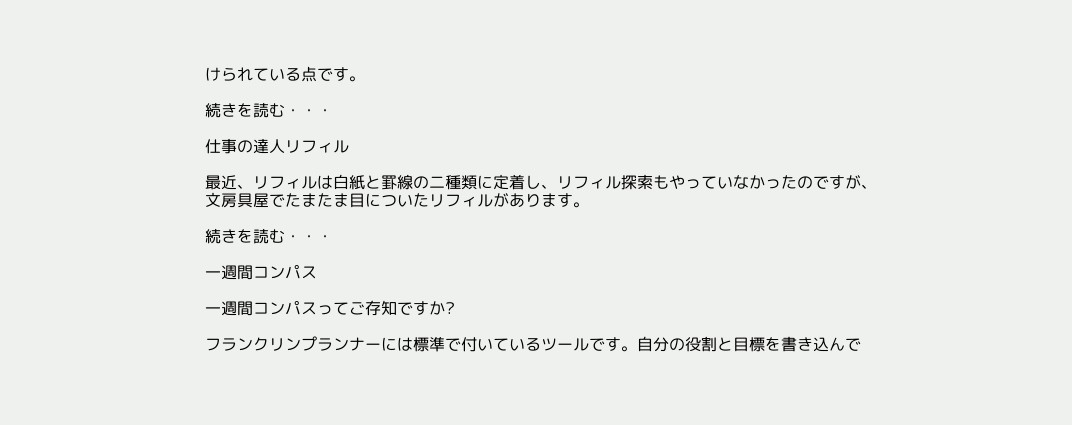けられている点です。

続きを読む・・・

仕事の達人リフィル

最近、リフィルは白紙と罫線の二種類に定着し、リフィル探索もやっていなかったのですが、文房具屋でたまたま目についたリフィルがあります。

続きを読む・・・

一週間コンパス

一週間コンパスってご存知ですか?

フランクリンプランナーには標準で付いているツールです。自分の役割と目標を書き込んで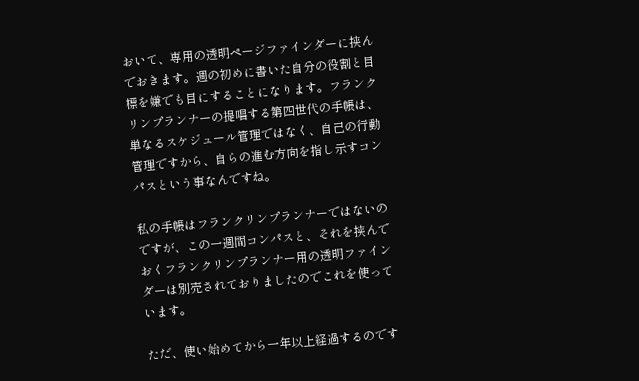おいて、専用の透明ページファインダーに挟んでおきます。週の初めに書いた自分の役割と目標を嫌でも目にすることになります。フランクリンプランナーの提唱する第四世代の手帳は、単なるスケジュール管理ではなく、自己の行動管理ですから、自らの進む方向を指し示すコンパスという事なんですね。

私の手帳はフランクリンプランナーではないのですが、この一週間コンパスと、それを挟んでおくフランクリンプランナー用の透明ファインダーは別売されておりましたのでこれを使っています。

ただ、使い始めてから一年以上経過するのです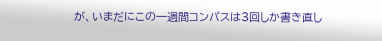が、いまだにこの一週間コンパスは3回しか書き直し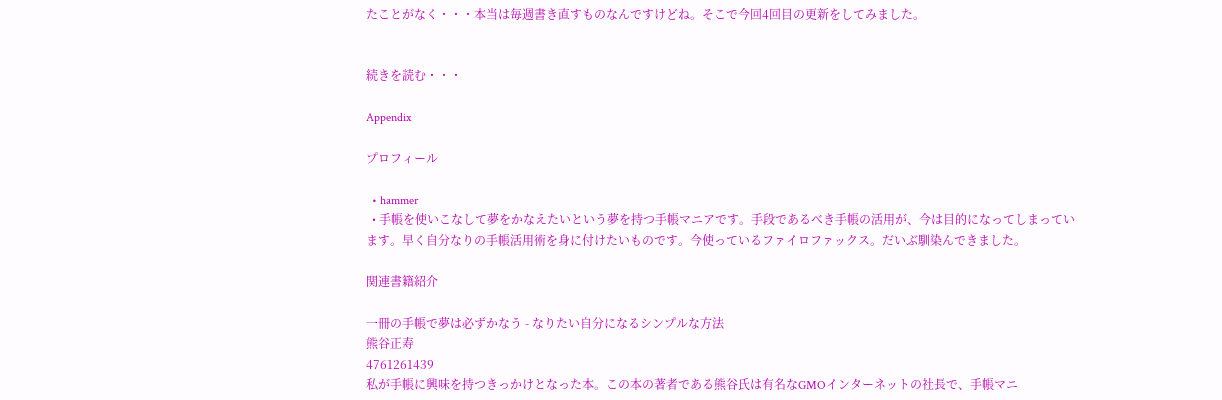たことがなく・・・本当は毎週書き直すものなんですけどね。そこで今回4回目の更新をしてみました。


続きを読む・・・

Appendix

プロフィール

  • hammer
  • 手帳を使いこなして夢をかなえたいという夢を持つ手帳マニアです。手段であるべき手帳の活用が、今は目的になってしまっています。早く自分なりの手帳活用術を身に付けたいものです。今使っているファイロファックス。だいぶ馴染んできました。

関連書籍紹介

一冊の手帳で夢は必ずかなう - なりたい自分になるシンプルな方法
熊谷正寿
4761261439
私が手帳に興味を持つきっかけとなった本。この本の著者である熊谷氏は有名なGMOインターネットの社長で、手帳マニ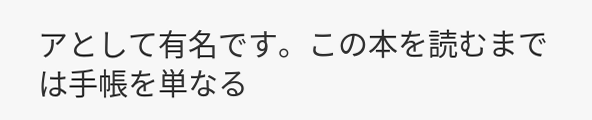アとして有名です。この本を読むまでは手帳を単なる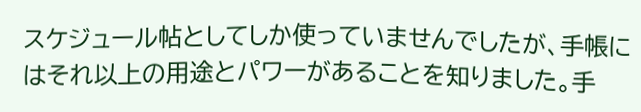スケジュール帖としてしか使っていませんでしたが、手帳にはそれ以上の用途とパワーがあることを知りました。手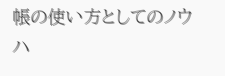帳の使い方としてのノウハ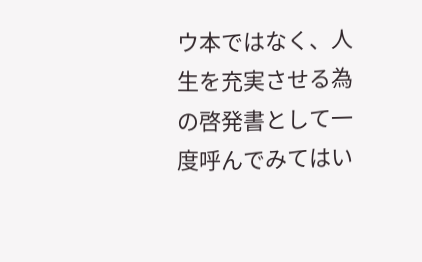ウ本ではなく、人生を充実させる為の啓発書として一度呼んでみてはい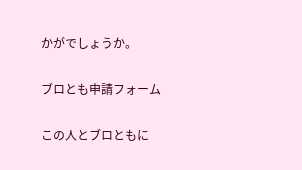かがでしょうか。

ブロとも申請フォーム

この人とブロともに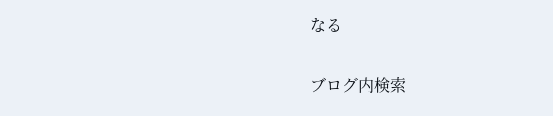なる

ブログ内検索